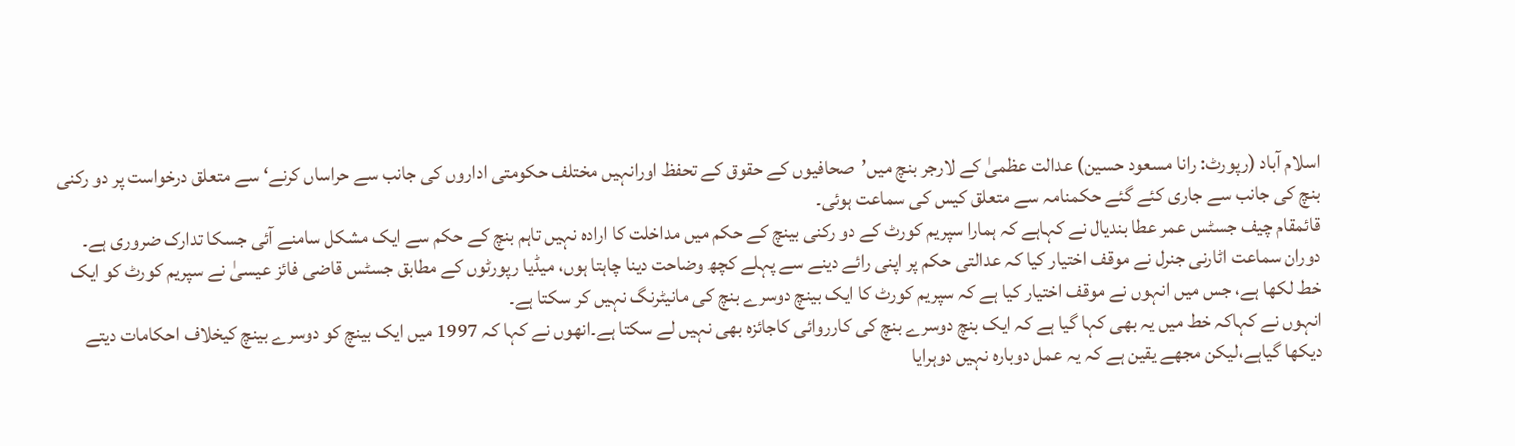اسلام آباد (رپورٹ: رانا مسعود حسین) عدالت عظمیٰ کے لارجر بنچ میں’صحافیوں کے حقوق کے تحفظ اورانہیں مختلف حکومتی اداروں کی جانب سے حراساں کرنے‘ سے متعلق درخواست پر دو رکنی بنچ کی جانب سے جاری کئے گئے حکمنامہ سے متعلق کیس کی سماعت ہوئی۔
قائمقام چیف جسٹس عمر عطا بندیال نے کہاہے کہ ہمارا سپریم کورٹ کے دو رکنی بینچ کے حکم میں مداخلت کا ارادہ نہیں تاہم بنچ کے حکم سے ایک مشکل سامنے آئی جسکا تدارک ضروری ہے۔
دوران سماعت اٹارنی جنرل نے موقف اختیار کیا کہ عدالتی حکم پر اپنی رائے دینے سے پہلے کچھ وضاحت دینا چاہتا ہوں، میڈیا رپورٹوں کے مطابق جسٹس قاضی فائز عیسیٰ نے سپریم کورٹ کو ایک خط لکھا ہے، جس میں انہوں نے موقف اختیار کیا ہے کہ سپریم کورٹ کا ایک بینچ دوسرے بنچ کی مانیٹرنگ نہیں کر سکتا ہے۔
انہوں نے کہاکہ خط میں یہ بھی کہا گیا ہے کہ ایک بنچ دوسرے بنچ کی کارروائی کاجائزہ بھی نہیں لے سکتا ہے۔انھوں نے کہا کہ 1997 میں ایک بینچ کو دوسرے بینچ کیخلاف احکامات دیتے دیکھا گیاہے،لیکن مجھے یقین ہے کہ یہ عمل دوبارہ نہیں دوہرایا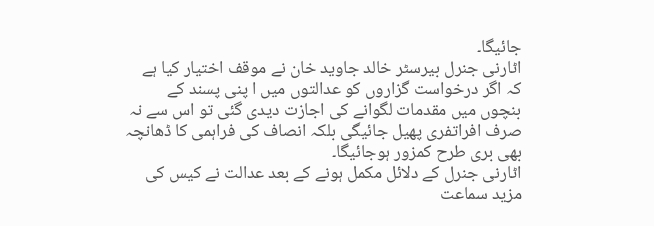جائیگا۔
اٹارنی جنرل بیرسٹر خالد جاوید خان نے موقف اختیار کیا ہے کہ اگر درخواست گزاروں کو عدالتوں میں ا پنی پسند کے بنچوں میں مقدمات لگوانے کی اجازت دیدی گئی تو اس سے نہ صرف افراتفری پھیل جائیگی بلکہ انصاف کی فراہمی کا ڈھانچہ بھی بری طرح کمزور ہوجائیگا۔
اٹارنی جنرل کے دلائل مکمل ہونے کے بعد عدالت نے کیس کی مزید سماعت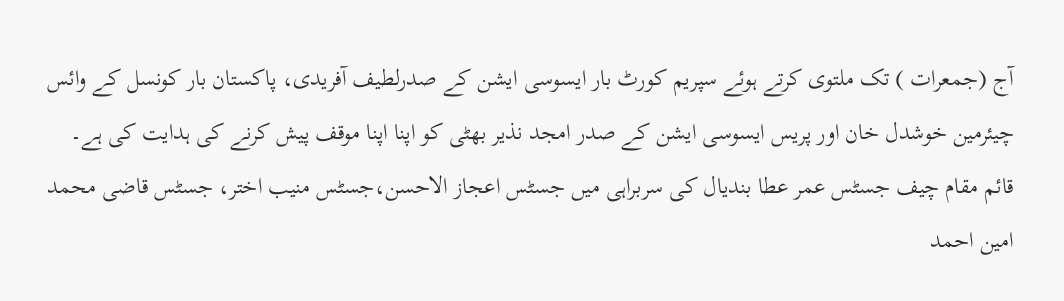آج (جمعرات ) تک ملتوی کرتے ہوئے سپریم کورٹ بار ایسوسی ایشن کے صدرلطیف آفریدی، پاکستان بار کونسل کے وائس چیئرمین خوشدل خان اور پریس ایسوسی ایشن کے صدر امجد نذیر بھٹی کو اپنا اپنا موقف پیش کرنے کی ہدایت کی ہے۔
قائم مقام چیف جسٹس عمر عطا بندیال کی سربراہی میں جسٹس اعجاز الاحسن،جسٹس منیب اختر، جسٹس قاضی محمد امین احمد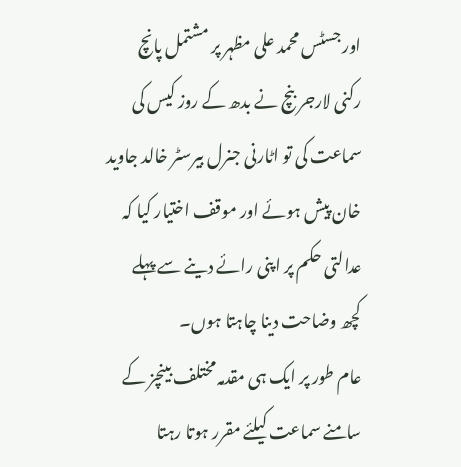اور جسٹس محمد علی مظہر پر مشتمل پانچ رکنی لارجر بنچ نے بدھ کے روز کیس کی سماعت کی تو اٹارنی جنرل بیرسٹر خالد جاوید خان پیش ہوئے اور موقف اختیار کیا کہ عدالتی حکم پر اپنی رائے دینے سے پہلے کچھ وضاحت دینا چاہتا ہوں۔
عام طور پر ایک ہی مقدمہ مختلف بینچز کے سامنے سماعت کیلئے مقرر ہوتا رہتا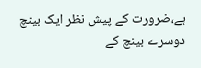ہے،ضرورت کے پیش نظر ایک بینچ دوسرے بینچ کے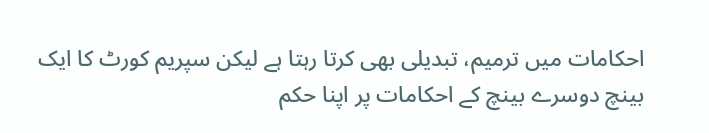احکامات میں ترمیم، تبدیلی بھی کرتا رہتا ہے لیکن سپریم کورٹ کا ایک بینچ دوسرے بینچ کے احکامات پر اپنا حکم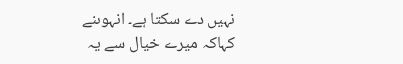نہیں دے سکتا ہے۔ انہوںنے کہاکہ میرے خیال سے یہ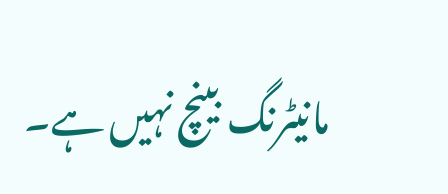مانیٹرنگ بینچ نہیں ہے۔